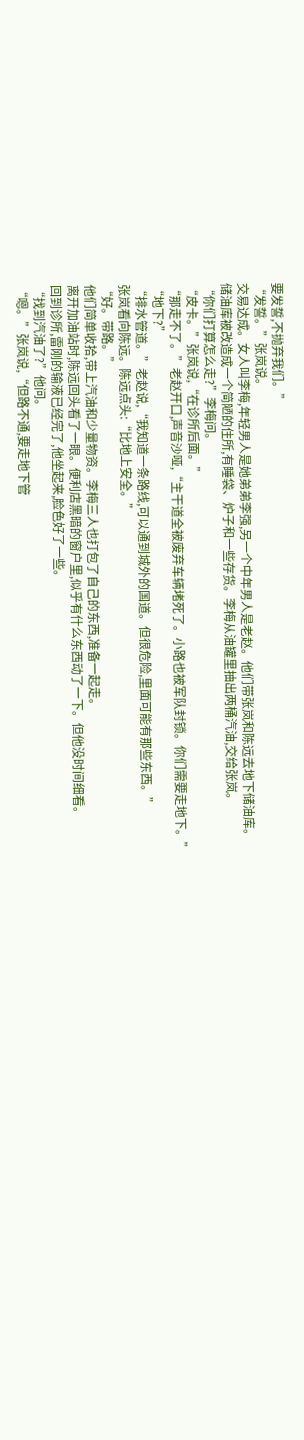要发誓,不抛弃我们。”
“发誓。”张岚说。
交易达成。女人叫李梅,年轻男人是她弟弟李强,另一个中年男人是老赵。他们带张岚和陈远去地下储油库。
储油库被改造成一个简陋的住所,有睡袋、炉子和一些存货。李梅从油罐里抽出两桶汽油,交给张岚。
“你们打算怎么走?”李梅问。
“皮卡。”张岚说,“在诊所后面。”
“那走不了。”老赵开口,声音沙哑,“主干道全被废弃车辆堵死了。小路也被军队封锁。你们需要走地下。”
“地下?”
“排水管道。”老赵说,“我知道一条路线,可以通到城外的国道。但很危险,里面可能有那些东西。”
张岚看向陈远。陈远点头:“比地上安全。”
“好。带路。”
他们简单收拾,带上汽油和少量物资。李梅三人也打包了自己的东西,准备一起走。
离开加油站时,陈远回头看了一眼。便利店黑暗的窗户里,似乎有什么东西动了一下。但他没时间细看。
回到诊所,雷刚的输液已经完了,他坐起来,脸色好了一些。
“找到汽油了?”他问。
“嗯。”张岚说,“但路不通,要走地下管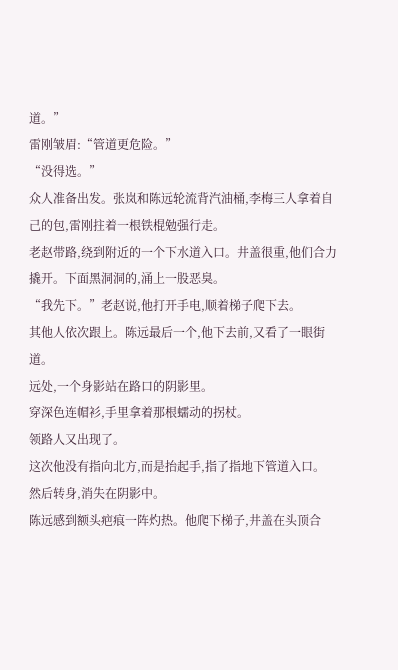道。”
雷刚皱眉:“管道更危险。”
“没得选。”
众人准备出发。张岚和陈远轮流背汽油桶,李梅三人拿着自己的包,雷刚拄着一根铁棍勉强行走。
老赵带路,绕到附近的一个下水道入口。井盖很重,他们合力撬开。下面黑洞洞的,涌上一股恶臭。
“我先下。”老赵说,他打开手电,顺着梯子爬下去。
其他人依次跟上。陈远最后一个,他下去前,又看了一眼街道。
远处,一个身影站在路口的阴影里。
穿深色连帽衫,手里拿着那根蠕动的拐杖。
领路人又出现了。
这次他没有指向北方,而是抬起手,指了指地下管道入口。
然后转身,消失在阴影中。
陈远感到额头疤痕一阵灼热。他爬下梯子,井盖在头顶合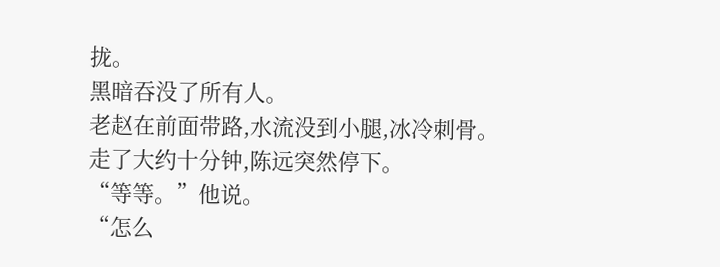拢。
黑暗吞没了所有人。
老赵在前面带路,水流没到小腿,冰冷刺骨。
走了大约十分钟,陈远突然停下。
“等等。”他说。
“怎么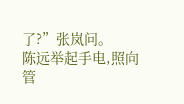了?”张岚问。
陈远举起手电,照向管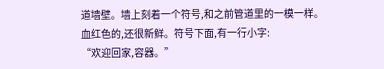道墙壁。墙上刻着一个符号,和之前管道里的一模一样。
血红色的,还很新鲜。符号下面,有一行小字:
“欢迎回家,容器。”